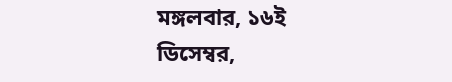মঙ্গলবার, ১৬ই ডিসেম্বর,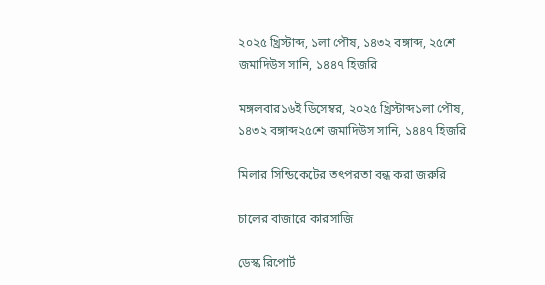২০২৫ খ্রিস্টাব্দ, ১লা পৌষ, ১৪৩২ বঙ্গাব্দ, ২৫শে জমাদিউস সানি, ১৪৪৭ হিজরি

মঙ্গলবার১৬ই ডিসেম্বর, ২০২৫ খ্রিস্টাব্দ১লা পৌষ, ১৪৩২ বঙ্গাব্দ২৫শে জমাদিউস সানি, ১৪৪৭ হিজরি

মিলার সিন্ডিকেটের তৎপরতা বন্ধ করা জরুরি

চালের বাজারে কারসাজি

ডেস্ক রিপোর্ট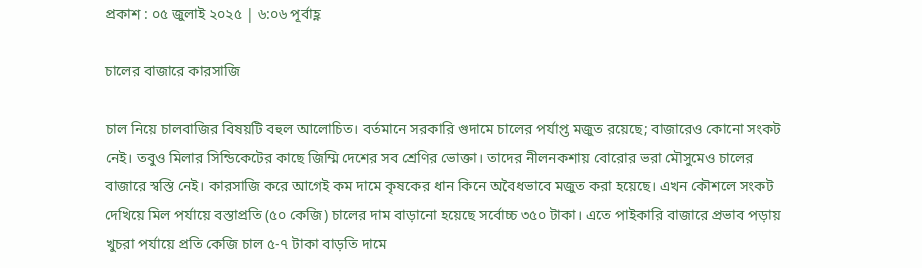প্রকাশ : ০৫ জুলাই ২০২৫ | ৬:০৬ পূর্বাহ্ণ

চালের বাজারে কারসাজি

চাল নিয়ে চালবাজির বিষয়টি বহুল আলোচিত। বর্তমানে সরকারি গুদামে চালের পর্যাপ্ত মজুত রয়েছে; বাজারেও কোনো সংকট নেই। তবুও মিলার সিন্ডিকেটের কাছে জিম্মি দেশের সব শ্রেণির ভোক্তা। তাদের নীলনকশায় বোরোর ভরা মৌসুমেও চালের বাজারে স্বস্তি নেই। কারসাজি করে আগেই কম দামে কৃষকের ধান কিনে অবৈধভাবে মজুত করা হয়েছে। এখন কৌশলে সংকট দেখিয়ে মিল পর্যায়ে বস্তাপ্রতি (৫০ কেজি) চালের দাম বাড়ানো হয়েছে সর্বোচ্চ ৩৫০ টাকা। এতে পাইকারি বাজারে প্রভাব পড়ায় খুচরা পর্যায়ে প্রতি কেজি চাল ৫-৭ টাকা বাড়তি দামে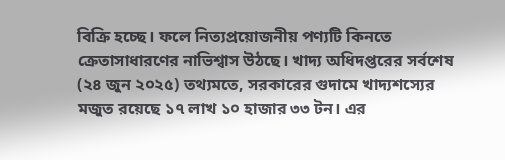বিক্রি হচ্ছে। ফলে নিত্যপ্রয়োজনীয় পণ্যটি কিনতে ক্রেতাসাধারণের নাভিশ্বাস উঠছে। খাদ্য অধিদপ্তরের সর্বশেষ (২৪ জুন ২০২৫) তথ্যমতে, সরকারের গুদামে খাদ্যশস্যের মজুত রয়েছে ১৭ লাখ ১০ হাজার ৩৩ টন। এর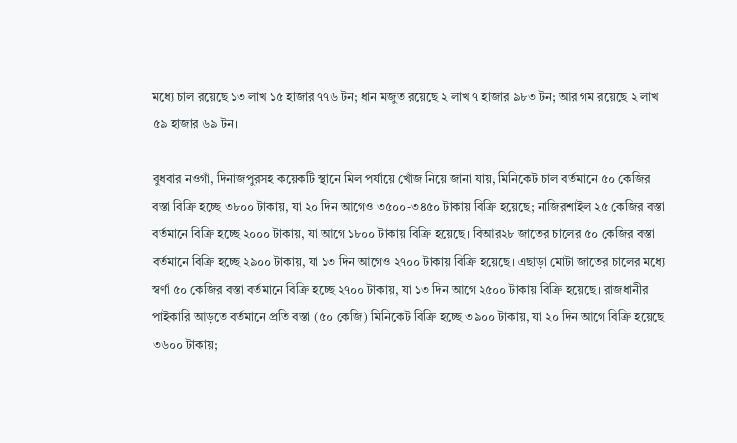মধ্যে চাল রয়েছে ১৩ লাখ ১৫ হাজার ৭৭৬ টন; ধান মজুত রয়েছে ২ লাখ ৭ হাজার ৯৮৩ টন; আর গম রয়েছে ২ লাখ ৫৯ হাজার ৬৯ টন।

বুধবার নওগাঁ, দিনাজপুরসহ কয়েকটি স্থানে মিল পর্যায়ে খোঁজ নিয়ে জানা যায়, মিনিকেট চাল বর্তমানে ৫০ কেজির বস্তা বিক্রি হচ্ছে ৩৮০০ টাকায়, যা ২০ দিন আগেও ৩৫০০-৩৪৫০ টাকায় বিক্রি হয়েছে; নাজিরশাইল ২৫ কেজির বস্তা বর্তমানে বিক্রি হচ্ছে ২০০০ টাকায়, যা আগে ১৮০০ টাকায় বিক্রি হয়েছে। বিআর২৮ জাতের চালের ৫০ কেজির বস্তা বর্তমানে বিক্রি হচ্ছে ২৯০০ টাকায়, যা ১৩ দিন আগেও ২৭০০ টাকায় বিক্রি হয়েছে। এছাড়া মোটা জাতের চালের মধ্যে স্বর্ণা ৫০ কেজির বস্তা বর্তমানে বিক্রি হচ্ছে ২৭০০ টাকায়, যা ১৩ দিন আগে ২৫০০ টাকায় বিক্রি হয়েছে। রাজধানীর পাইকারি আড়তে বর্তমানে প্রতি বস্তা (৫০ কেজি) মিনিকেট বিক্রি হচ্ছে ৩৯০০ টাকায়, যা ২০ দিন আগে বিক্রি হয়েছে ৩৬০০ টাকায়;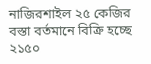নাজিরশাইল ২৫ কেজির বস্তা বর্তমানে বিক্রি হচ্ছে ২১৫০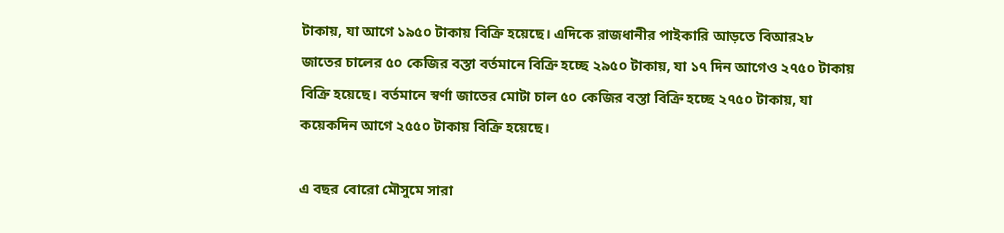টাকায়, যা আগে ১৯৫০ টাকায় বিক্রি হয়েছে। এদিকে রাজধানীর পাইকারি আড়তে বিআর২৮ জাতের চালের ৫০ কেজির বস্তা বর্তমানে বিক্রি হচ্ছে ২৯৫০ টাকায়, যা ১৭ দিন আগেও ২৭৫০ টাকায় বিক্রি হয়েছে। বর্তমানে স্বর্ণা জাতের মোটা চাল ৫০ কেজির বস্তা বিক্রি হচ্ছে ২৭৫০ টাকায়, যা কয়েকদিন আগে ২৫৫০ টাকায় বিক্রি হয়েছে।

এ বছর বোরো মৌসুমে সারা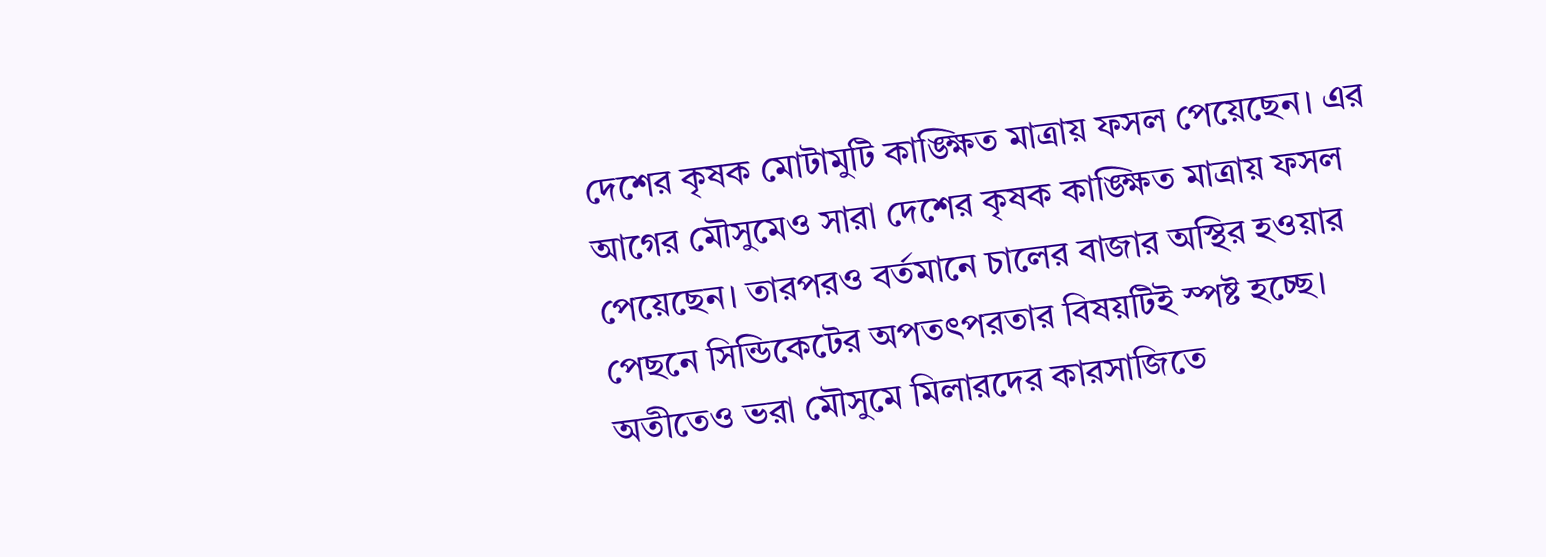দেশের কৃষক মোটামুটি কাঙ্ক্ষিত মাত্রায় ফসল পেয়েছেন। এর আগের মৌসুমেও সারা দেশের কৃষক কাঙ্ক্ষিত মাত্রায় ফসল পেয়েছেন। তারপরও বর্তমানে চালের বাজার অস্থির হওয়ার পেছনে সিন্ডিকেটের অপতৎপরতার বিষয়টিই স্পষ্ট হচ্ছে। অতীতেও ভরা মৌসুমে মিলারদের কারসাজিতে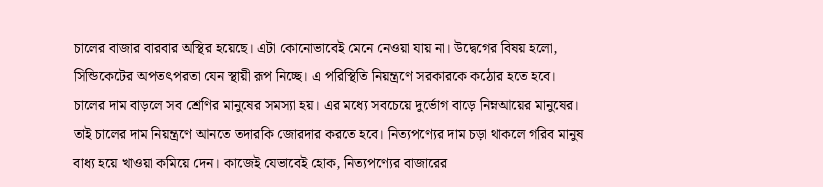চালের বাজার বারবার অস্থির হয়েছে। এটা কোনোভাবেই মেনে নেওয়া যায় না। উদ্বেগের বিষয় হলো, সিন্ডিকেটের অপতৎপরতা যেন স্থায়ী রূপ নিচ্ছে। এ পরিস্থিতি নিয়ন্ত্রণে সরকারকে কঠোর হতে হবে। চালের দাম বাড়লে সব শ্রেণির মানুষের সমস্যা হয়। এর মধ্যে সবচেয়ে দুর্ভোগ বাড়ে নিম্নআয়ের মানুষের। তাই চালের দাম নিয়ন্ত্রণে আনতে তদারকি জোরদার করতে হবে। নিত্যপণ্যের দাম চড়া থাকলে গরিব মানুষ বাধ্য হয়ে খাওয়া কমিয়ে দেন। কাজেই যেভাবেই হোক, নিত্যপণ্যের বাজারের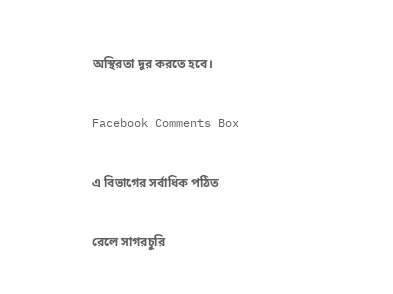অস্থিরতা দূর করতে হবে।

Facebook Comments Box

এ বিভাগের সর্বাধিক পঠিত

রেলে সাগরচুরি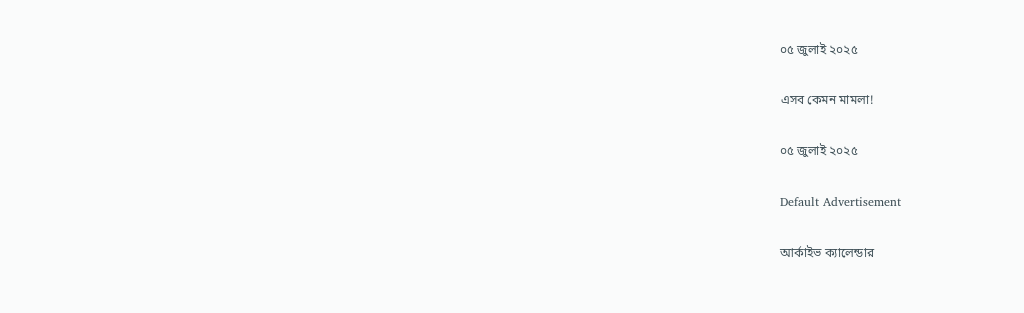০৫ জুলাই ২০২৫

এসব কেমন মামলা!

০৫ জুলাই ২০২৫

Default Advertisement

আর্কাইভ ক্যালেন্ডার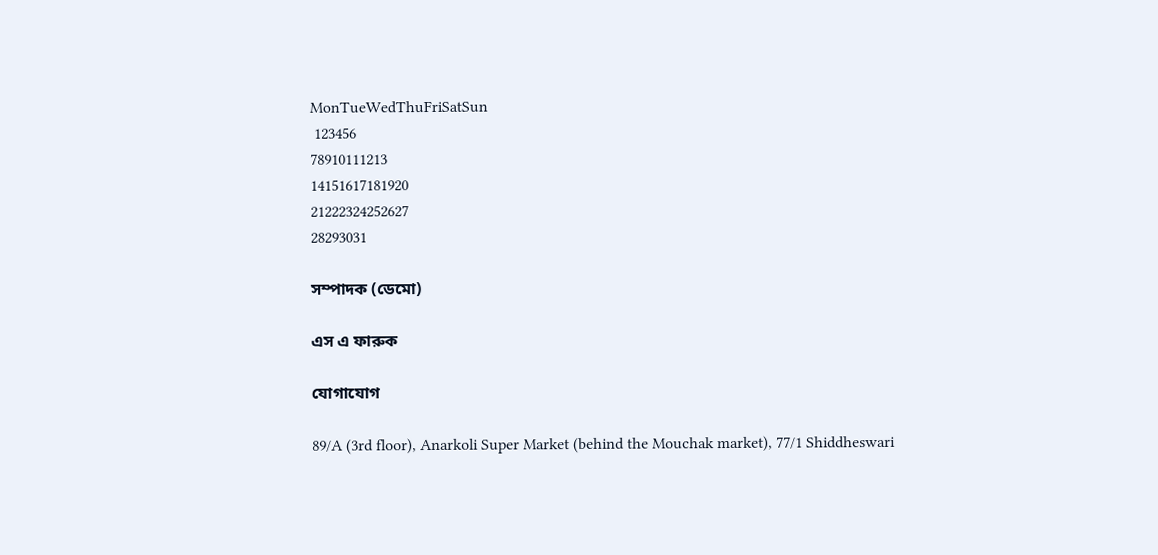MonTueWedThuFriSatSun
 123456
78910111213
14151617181920
21222324252627
28293031

সম্পাদক (ডেমো)

এস এ ফারুক

যোগাযোগ

89/A (3rd floor), Anarkoli Super Market (behind the Mouchak market), 77/1 Shiddheswari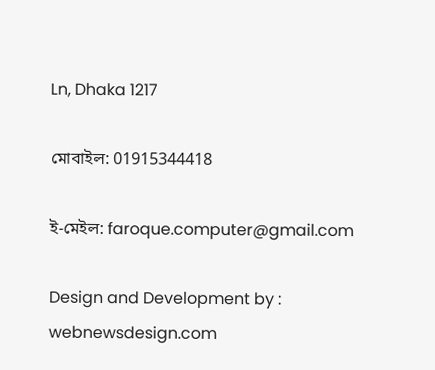Ln, Dhaka 1217

মোবাইল: 01915344418

ই-মেইল: faroque.computer@gmail.com

Design and Development by : webnewsdesign.com